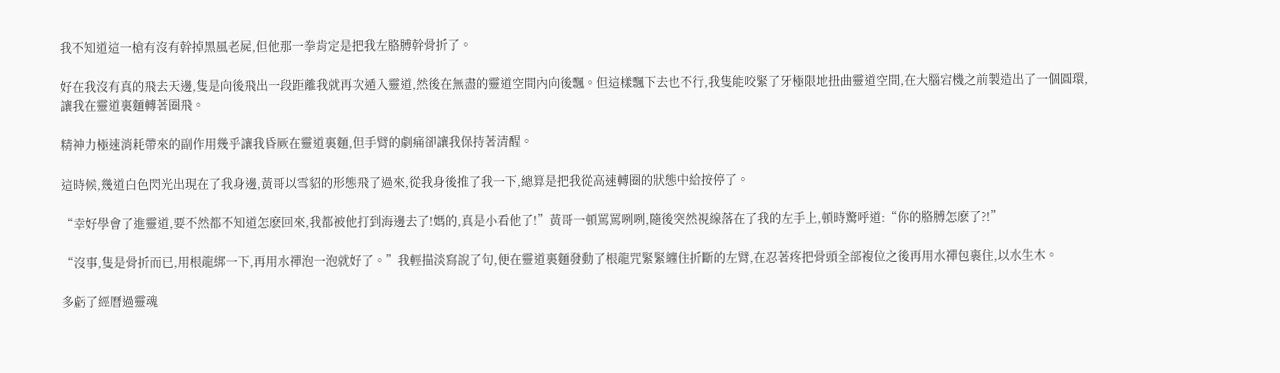我不知道這一槍有沒有幹掉黑風老屍,但他那一拳肯定是把我左胳膊幹骨折了。

好在我沒有真的飛去天邊,隻是向後飛出一段距離我就再次遁入靈道,然後在無盡的靈道空間內向後飄。但這樣飄下去也不行,我隻能咬緊了牙極限地扭曲靈道空間,在大腦宕機之前製造出了一個圓環,讓我在靈道裏麵轉著圈飛。

精神力極速消耗帶來的副作用幾乎讓我昏厥在靈道裏麵,但手臂的劇痛卻讓我保持著清醒。

這時候,幾道白色閃光出現在了我身邊,黃哥以雪貂的形態飛了過來,從我身後推了我一下,總算是把我從高速轉圈的狀態中給按停了。

“幸好學會了進靈道,要不然都不知道怎麽回來,我都被他打到海邊去了!媽的,真是小看他了!”黃哥一頓罵罵咧咧,隨後突然視線落在了我的左手上,頓時驚呼道:“你的胳膊怎麽了?!”

“沒事,隻是骨折而已,用根龍綁一下,再用水禪泡一泡就好了。”我輕描淡寫說了句,便在靈道裏麵發動了根龍咒緊緊纏住折斷的左臂,在忍著疼把骨頭全部複位之後再用水禪包裹住,以水生木。

多虧了經曆過靈魂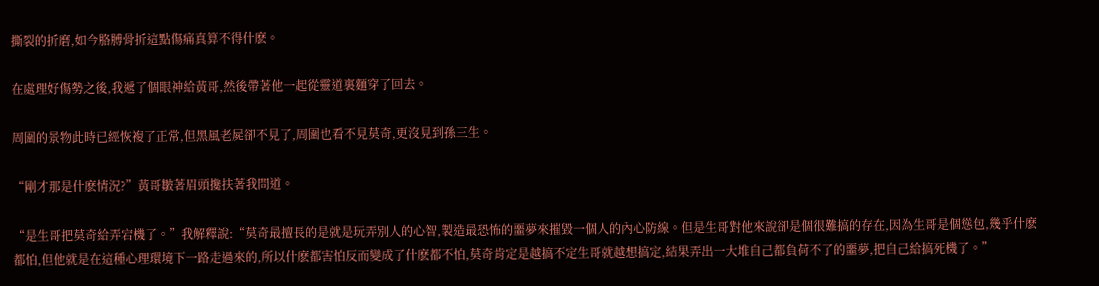撕裂的折磨,如今胳膊骨折這點傷痛真算不得什麽。

在處理好傷勢之後,我遞了個眼神給黃哥,然後帶著他一起從靈道裏麵穿了回去。

周圍的景物此時已經恢複了正常,但黑風老屍卻不見了,周圍也看不見莫奇,更沒見到孫三生。

“剛才那是什麽情況?”黃哥皺著眉頭攙扶著我問道。

“是生哥把莫奇給弄宕機了。”我解釋說:“莫奇最擅長的是就是玩弄別人的心智,製造最恐怖的噩夢來摧毀一個人的內心防線。但是生哥對他來說卻是個很難搞的存在,因為生哥是個慫包,幾乎什麽都怕,但他就是在這種心理環境下一路走過來的,所以什麽都害怕反而變成了什麽都不怕,莫奇肯定是越搞不定生哥就越想搞定,結果弄出一大堆自己都負荷不了的噩夢,把自己給搞死機了。”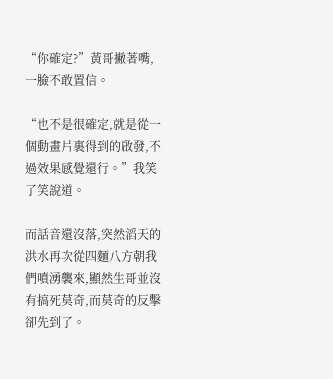“你確定?”黃哥撇著嘴,一臉不敢置信。

“也不是很確定,就是從一個動畫片裏得到的啟發,不過效果感覺還行。”我笑了笑說道。

而話音還沒落,突然滔天的洪水再次從四麵八方朝我們噴湧襲來,顯然生哥並沒有搞死莫奇,而莫奇的反擊卻先到了。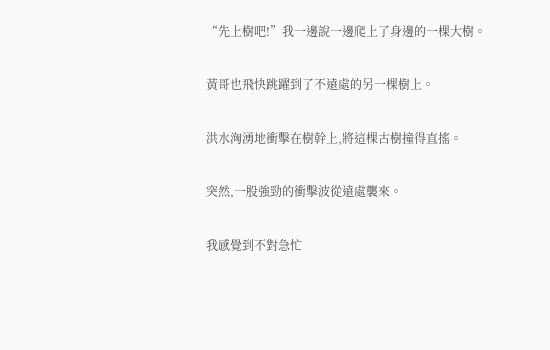“先上樹吧!”我一邊說一邊爬上了身邊的一棵大樹。

黃哥也飛快跳躍到了不遠處的另一棵樹上。

洪水洶湧地衝擊在樹幹上,將這棵古樹撞得直搖。

突然,一股強勁的衝擊波從遠處襲來。

我感覺到不對急忙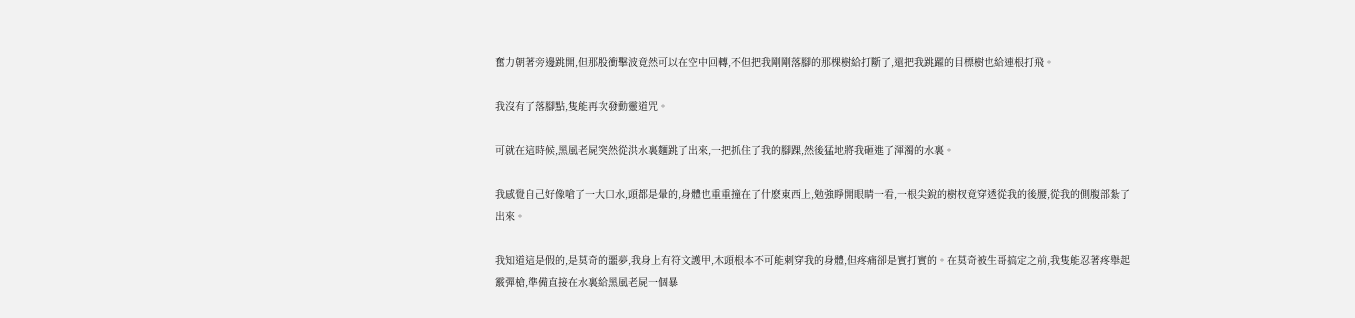奮力朝著旁邊跳開,但那股衝擊波竟然可以在空中回轉,不但把我剛剛落腳的那棵樹給打斷了,還把我跳躍的目標樹也給連根打飛。

我沒有了落腳點,隻能再次發動靈道咒。

可就在這時候,黑風老屍突然從洪水裏麵跳了出來,一把抓住了我的腳踝,然後猛地將我砸進了渾濁的水裏。

我感覺自己好像嗆了一大口水,頭都是暈的,身體也重重撞在了什麽東西上,勉強睜開眼睛一看,一根尖銳的樹杈竟穿透從我的後腰,從我的側腹部紮了出來。

我知道這是假的,是莫奇的噩夢,我身上有符文護甲,木頭根本不可能刺穿我的身體,但疼痛卻是實打實的。在莫奇被生哥搞定之前,我隻能忍著疼舉起霰彈槍,準備直接在水裏給黑風老屍一個暴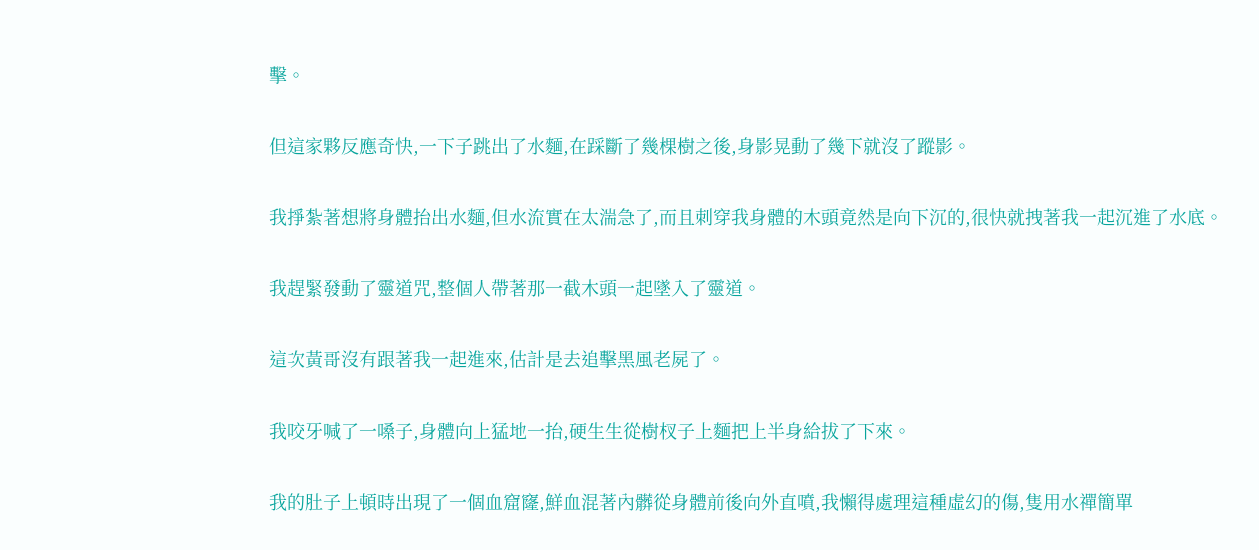擊。

但這家夥反應奇快,一下子跳出了水麵,在踩斷了幾棵樹之後,身影晃動了幾下就沒了蹤影。

我掙紮著想將身體抬出水麵,但水流實在太湍急了,而且刺穿我身體的木頭竟然是向下沉的,很快就拽著我一起沉進了水底。

我趕緊發動了靈道咒,整個人帶著那一截木頭一起墜入了靈道。

這次黃哥沒有跟著我一起進來,估計是去追擊黑風老屍了。

我咬牙喊了一嗓子,身體向上猛地一抬,硬生生從樹杈子上麵把上半身給拔了下來。

我的肚子上頓時出現了一個血窟窿,鮮血混著內髒從身體前後向外直噴,我懶得處理這種虛幻的傷,隻用水禪簡單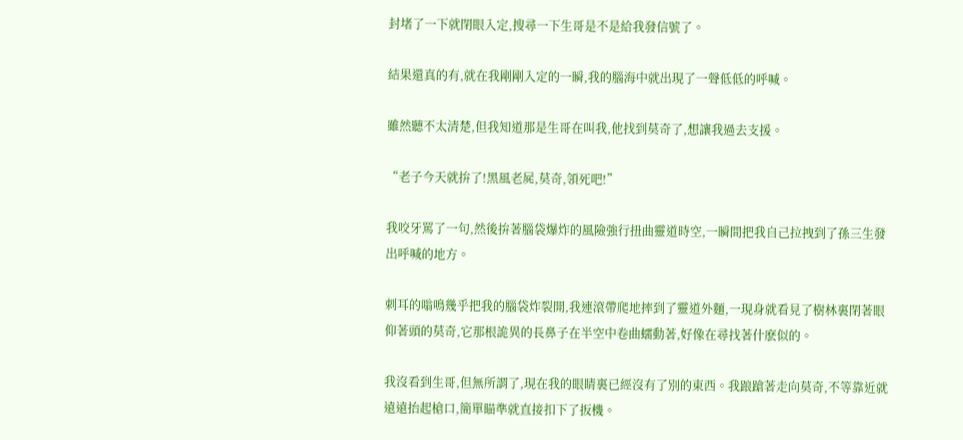封堵了一下就閉眼入定,搜尋一下生哥是不是給我發信號了。

結果還真的有,就在我剛剛入定的一瞬,我的腦海中就出現了一聲低低的呼喊。

雖然聽不太清楚,但我知道那是生哥在叫我,他找到莫奇了,想讓我過去支援。

“老子今天就拚了!黑風老屍,莫奇,領死吧!”

我咬牙罵了一句,然後拚著腦袋爆炸的風險強行扭曲靈道時空,一瞬間把我自己拉拽到了孫三生發出呼喊的地方。

刺耳的嗡鳴幾乎把我的腦袋炸裂開,我連滾帶爬地摔到了靈道外麵,一現身就看見了樹林裏閉著眼仰著頭的莫奇,它那根詭異的長鼻子在半空中卷曲蠕動著,好像在尋找著什麽似的。

我沒看到生哥,但無所謂了,現在我的眼睛裏已經沒有了別的東西。我踉蹌著走向莫奇,不等靠近就遠遠抬起槍口,簡單瞄準就直接扣下了扳機。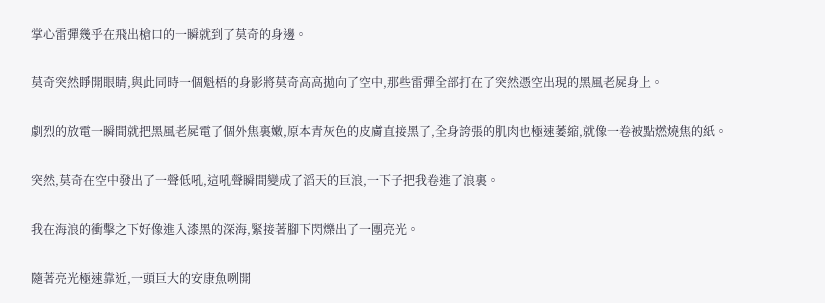掌心雷彈幾乎在飛出槍口的一瞬就到了莫奇的身邊。

莫奇突然睜開眼睛,與此同時一個魁梧的身影將莫奇高高拋向了空中,那些雷彈全部打在了突然憑空出現的黑風老屍身上。

劇烈的放電一瞬間就把黑風老屍電了個外焦裏嫩,原本青灰色的皮膚直接黑了,全身誇張的肌肉也極速萎縮,就像一卷被點燃燒焦的紙。

突然,莫奇在空中發出了一聲低吼,這吼聲瞬間變成了滔天的巨浪,一下子把我卷進了浪裏。

我在海浪的衝擊之下好像進入漆黑的深海,緊接著腳下閃爍出了一團亮光。

隨著亮光極速靠近,一頭巨大的安康魚咧開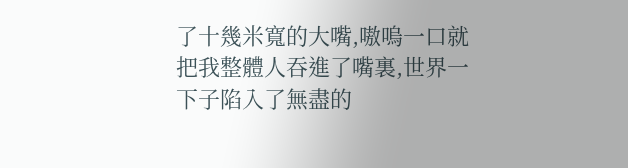了十幾米寬的大嘴,嗷嗚一口就把我整體人吞進了嘴裏,世界一下子陷入了無盡的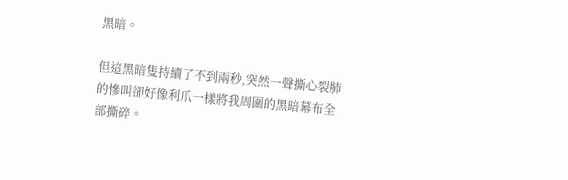黑暗。

但這黑暗隻持續了不到兩秒,突然一聲撕心裂肺的慘叫卻好像利爪一樣將我周圍的黑暗幕布全部撕碎。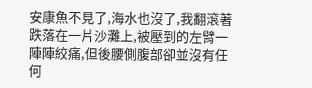安康魚不見了,海水也沒了,我翻滾著跌落在一片沙灘上,被壓到的左臂一陣陣絞痛,但後腰側腹部卻並沒有任何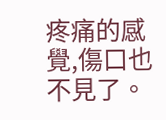疼痛的感覺,傷口也不見了。